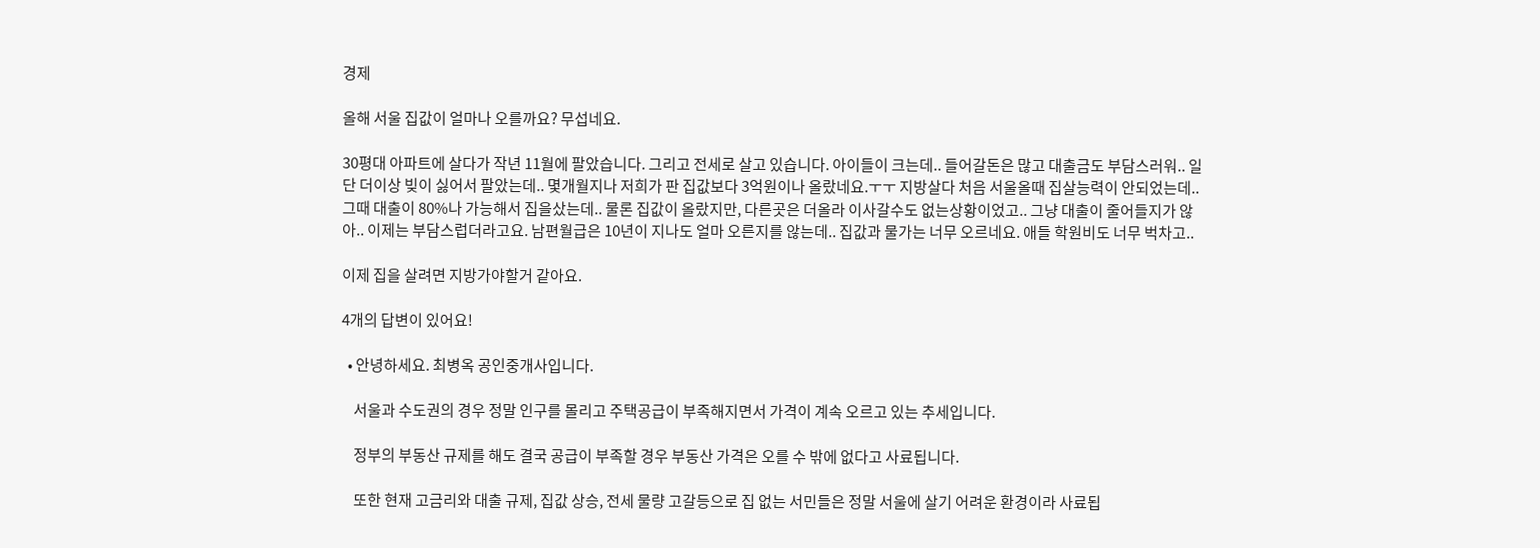경제

올해 서울 집값이 얼마나 오를까요? 무섭네요.

30평대 아파트에 살다가 작년 11월에 팔았습니다. 그리고 전세로 살고 있습니다. 아이들이 크는데.. 들어갈돈은 많고 대출금도 부담스러워.. 일단 더이상 빚이 싫어서 팔았는데.. 몇개월지나 저희가 판 집값보다 3억원이나 올랐네요.ㅜㅜ 지방살다 처음 서울올때 집살능력이 안되었는데.. 그때 대출이 80%나 가능해서 집을샀는데.. 물론 집값이 올랐지만, 다른곳은 더올라 이사갈수도 없는상황이었고.. 그냥 대출이 줄어들지가 않아.. 이제는 부담스럽더라고요. 남편월급은 10년이 지나도 얼마 오른지를 않는데.. 집값과 물가는 너무 오르네요. 애들 학원비도 너무 벅차고..

이제 집을 살려면 지방가야할거 같아요.

4개의 답변이 있어요!

  • 안녕하세요. 최병옥 공인중개사입니다.

    서울과 수도권의 경우 정말 인구를 몰리고 주택공급이 부족해지면서 가격이 계속 오르고 있는 추세입니다.

    정부의 부동산 규제를 해도 결국 공급이 부족할 경우 부동산 가격은 오를 수 밖에 없다고 사료됩니다.

    또한 현재 고금리와 대출 규제, 집값 상승, 전세 물량 고갈등으로 집 없는 서민들은 정말 서울에 살기 어려운 환경이라 사료됩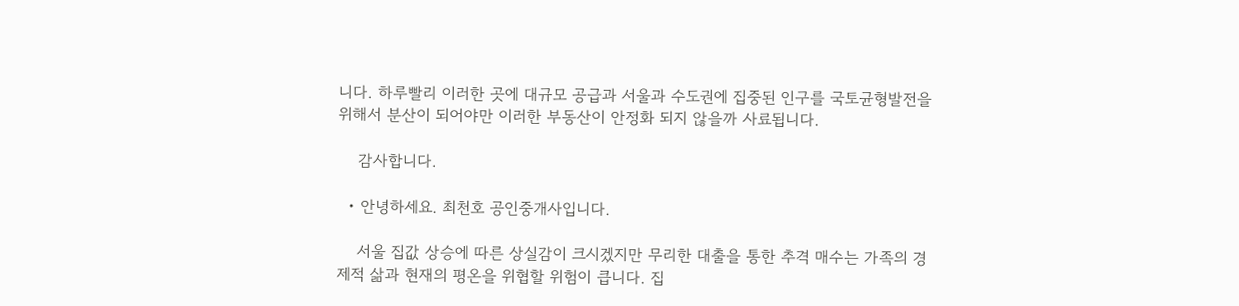니다. 하루빨리 이러한 곳에 대규모 공급과 서울과 수도권에 집중된 인구를 국토균형발전을 위해서 분산이 되어야만 이러한 부동산이 안정화 되지 않을까 사료됩니다.

    감사합니다.

  • 안녕하세요. 최천호 공인중개사입니다.

    서울 집값 상승에 따른 상실감이 크시겠지만 무리한 대출을 통한 추격 매수는 가족의 경제적 삶과 현재의 평온을 위협할 위험이 큽니다. 집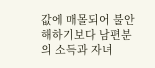값에 매몰되어 불안해하기보다 남편분의 소득과 자녀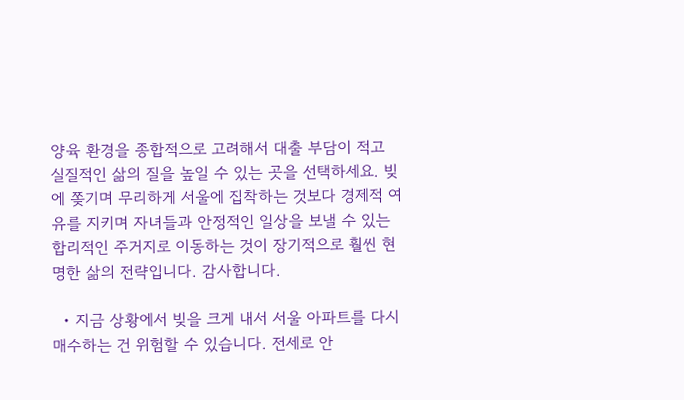양육 환경을 종합적으로 고려해서 대출 부담이 적고 실질적인 삶의 질을 높일 수 있는 곳을 선택하세요. 빚에 쫒기며 무리하게 서울에 집착하는 것보다 경제적 여유를 지키며 자녀들과 안정적인 일상을 보낼 수 있는 합리적인 주거지로 이동하는 것이 장기적으로 훨씬 현명한 삶의 전략입니다. 감사합니다.

  • 지금 상황에서 빚을 크게 내서 서울 아파트를 다시 매수하는 건 위험할 수 있습니다. 전세로 안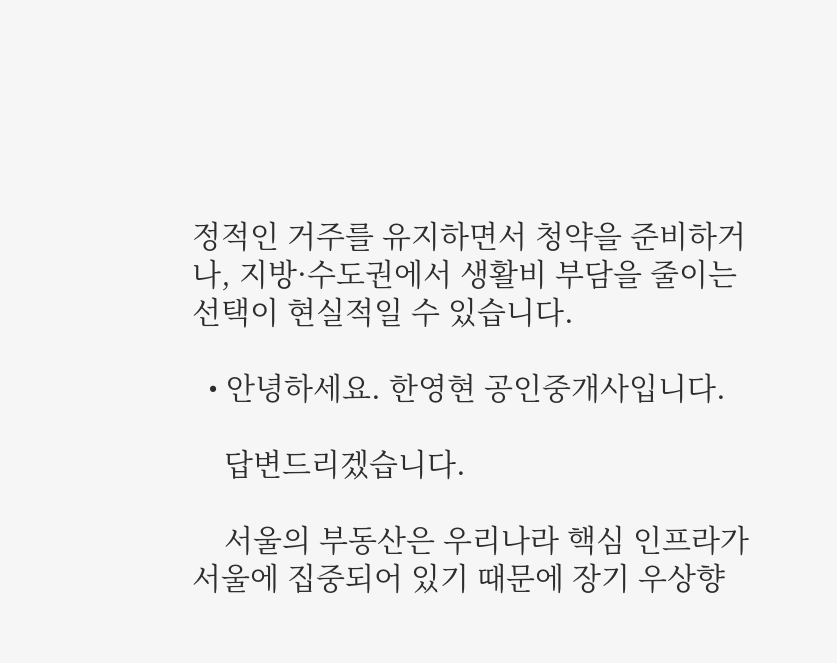정적인 거주를 유지하면서 청약을 준비하거나, 지방·수도권에서 생활비 부담을 줄이는 선택이 현실적일 수 있습니다.

  • 안녕하세요. 한영현 공인중개사입니다.

    답변드리겠습니다.

    서울의 부동산은 우리나라 핵심 인프라가 서울에 집중되어 있기 때문에 장기 우상향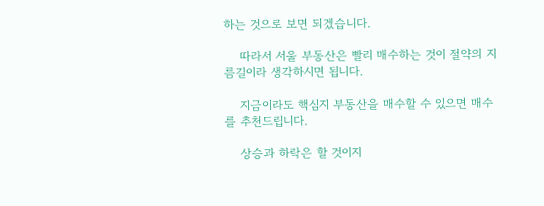하는 것으로 보면 되겠습니다.

    따라서 서울 부동산은 빨리 매수하는 것이 절약의 지름길이라 생각하시면 됩니다.

    지금이라도 핵심지 부동산을 매수할 수 있으면 매수를 추천드립니다.

    상승과 하락은 할 것이지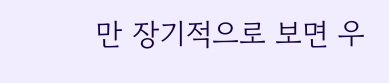만 장기적으로 보면 우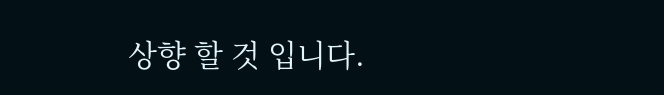상향 할 것 입니다.